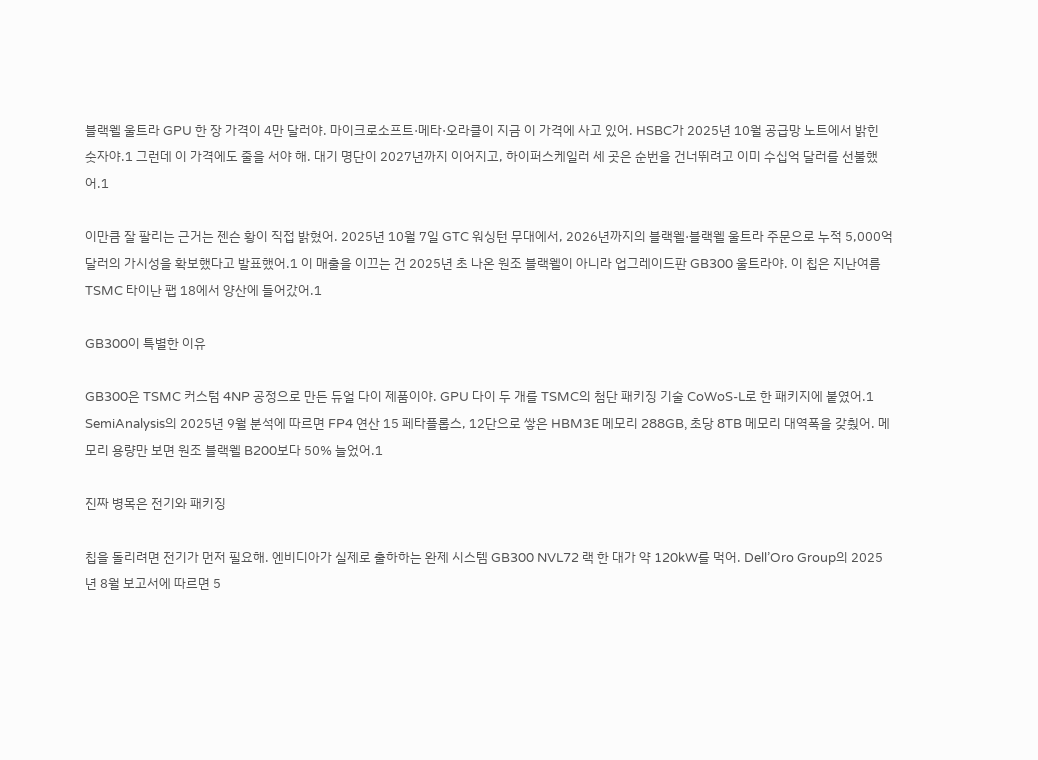블랙웰 울트라 GPU 한 장 가격이 4만 달러야. 마이크로소프트·메타·오라클이 지금 이 가격에 사고 있어. HSBC가 2025년 10월 공급망 노트에서 밝힌 숫자야.1 그런데 이 가격에도 줄을 서야 해. 대기 명단이 2027년까지 이어지고, 하이퍼스케일러 세 곳은 순번을 건너뛰려고 이미 수십억 달러를 선불했어.1

이만큼 잘 팔리는 근거는 젠슨 황이 직접 밝혔어. 2025년 10월 7일 GTC 워싱턴 무대에서, 2026년까지의 블랙웰·블랙웰 울트라 주문으로 누적 5,000억 달러의 가시성을 확보했다고 발표했어.1 이 매출을 이끄는 건 2025년 초 나온 원조 블랙웰이 아니라 업그레이드판 GB300 울트라야. 이 칩은 지난여름 TSMC 타이난 팹 18에서 양산에 들어갔어.1

GB300이 특별한 이유

GB300은 TSMC 커스텀 4NP 공정으로 만든 듀얼 다이 제품이야. GPU 다이 두 개를 TSMC의 첨단 패키징 기술 CoWoS-L로 한 패키지에 붙였어.1 SemiAnalysis의 2025년 9월 분석에 따르면 FP4 연산 15 페타플롭스, 12단으로 쌓은 HBM3E 메모리 288GB, 초당 8TB 메모리 대역폭을 갖췄어. 메모리 용량만 보면 원조 블랙웰 B200보다 50% 늘었어.1

진짜 병목은 전기와 패키징

칩을 돌리려면 전기가 먼저 필요해. 엔비디아가 실제로 출하하는 완제 시스템 GB300 NVL72 랙 한 대가 약 120kW를 먹어. Dell’Oro Group의 2025년 8월 보고서에 따르면 5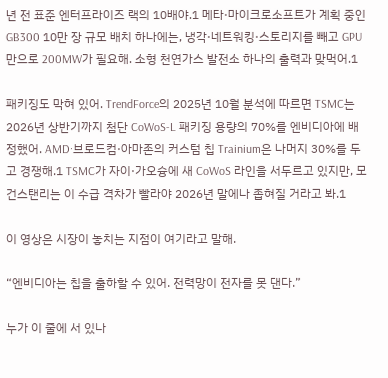년 전 표준 엔터프라이즈 랙의 10배야.1 메타·마이크로소프트가 계획 중인 GB300 10만 장 규모 배치 하나에는, 냉각·네트워킹·스토리지를 빼고 GPU만으로 200MW가 필요해. 소형 천연가스 발전소 하나의 출력과 맞먹어.1

패키징도 막혀 있어. TrendForce의 2025년 10월 분석에 따르면 TSMC는 2026년 상반기까지 첨단 CoWoS-L 패키징 용량의 70%를 엔비디아에 배정했어. AMD·브로드컴·아마존의 커스텀 칩 Trainium은 나머지 30%를 두고 경쟁해.1 TSMC가 자이·가오슝에 새 CoWoS 라인을 서두르고 있지만, 모건스탠리는 이 수급 격차가 빨라야 2026년 말에나 좁혀질 거라고 봐.1

이 영상은 시장이 놓치는 지점이 여기라고 말해.

“엔비디아는 칩을 출하할 수 있어. 전력망이 전자를 못 댄다.”

누가 이 줄에 서 있나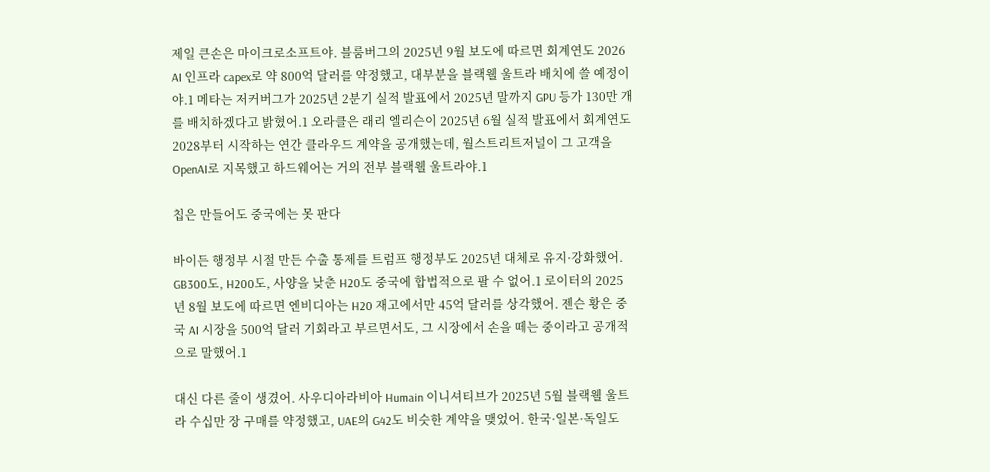제일 큰손은 마이크로소프트야. 블룸버그의 2025년 9월 보도에 따르면 회계연도 2026 AI 인프라 capex로 약 800억 달러를 약정했고, 대부분을 블랙웰 울트라 배치에 쓸 예정이야.1 메타는 저커버그가 2025년 2분기 실적 발표에서 2025년 말까지 GPU 등가 130만 개를 배치하겠다고 밝혔어.1 오라클은 래리 엘리슨이 2025년 6월 실적 발표에서 회계연도 2028부터 시작하는 연간 클라우드 계약을 공개했는데, 월스트리트저널이 그 고객을 OpenAI로 지목했고 하드웨어는 거의 전부 블랙웰 울트라야.1

칩은 만들어도 중국에는 못 판다

바이든 행정부 시절 만든 수출 통제를 트럼프 행정부도 2025년 대체로 유지·강화했어. GB300도, H200도, 사양을 낮춘 H20도 중국에 합법적으로 팔 수 없어.1 로이터의 2025년 8월 보도에 따르면 엔비디아는 H20 재고에서만 45억 달러를 상각했어. 젠슨 황은 중국 AI 시장을 500억 달러 기회라고 부르면서도, 그 시장에서 손을 떼는 중이라고 공개적으로 말했어.1

대신 다른 줄이 생겼어. 사우디아라비아 Humain 이니셔티브가 2025년 5월 블랙웰 울트라 수십만 장 구매를 약정했고, UAE의 G42도 비슷한 계약을 맺었어. 한국·일본·독일도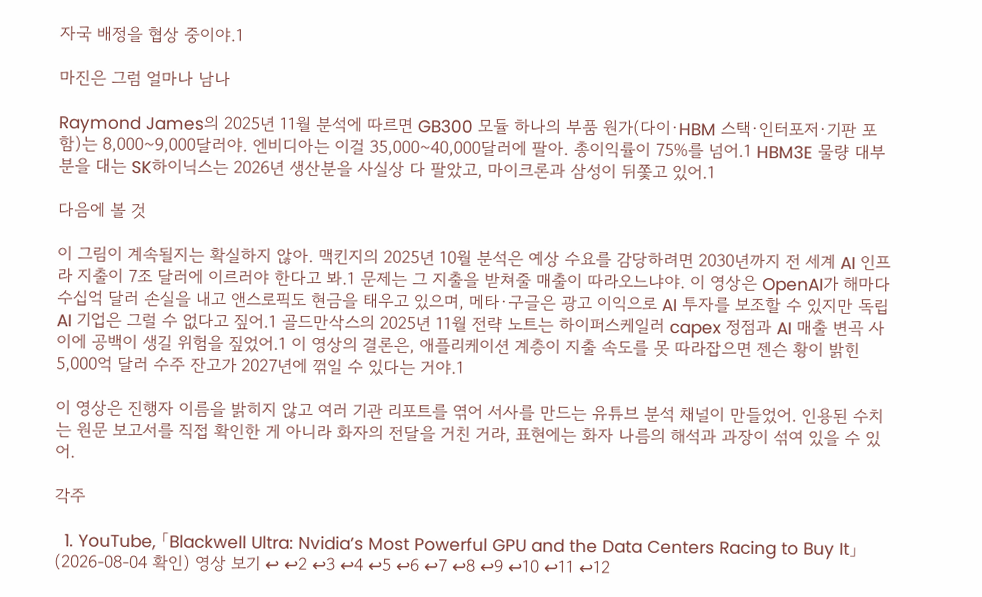자국 배정을 협상 중이야.1

마진은 그럼 얼마나 남나

Raymond James의 2025년 11월 분석에 따르면 GB300 모듈 하나의 부품 원가(다이·HBM 스택·인터포저·기판 포함)는 8,000~9,000달러야. 엔비디아는 이걸 35,000~40,000달러에 팔아. 총이익률이 75%를 넘어.1 HBM3E 물량 대부분을 대는 SK하이닉스는 2026년 생산분을 사실상 다 팔았고, 마이크론과 삼성이 뒤쫓고 있어.1

다음에 볼 것

이 그림이 계속될지는 확실하지 않아. 맥킨지의 2025년 10월 분석은 예상 수요를 감당하려면 2030년까지 전 세계 AI 인프라 지출이 7조 달러에 이르러야 한다고 봐.1 문제는 그 지출을 받쳐줄 매출이 따라오느냐야. 이 영상은 OpenAI가 해마다 수십억 달러 손실을 내고 앤스로픽도 현금을 태우고 있으며, 메타·구글은 광고 이익으로 AI 투자를 보조할 수 있지만 독립 AI 기업은 그럴 수 없다고 짚어.1 골드만삭스의 2025년 11월 전략 노트는 하이퍼스케일러 capex 정점과 AI 매출 변곡 사이에 공백이 생길 위험을 짚었어.1 이 영상의 결론은, 애플리케이션 계층이 지출 속도를 못 따라잡으면 젠슨 황이 밝힌 5,000억 달러 수주 잔고가 2027년에 꺾일 수 있다는 거야.1

이 영상은 진행자 이름을 밝히지 않고 여러 기관 리포트를 엮어 서사를 만드는 유튜브 분석 채널이 만들었어. 인용된 수치는 원문 보고서를 직접 확인한 게 아니라 화자의 전달을 거친 거라, 표현에는 화자 나름의 해석과 과장이 섞여 있을 수 있어.

각주

  1. YouTube, 「Blackwell Ultra: Nvidia’s Most Powerful GPU and the Data Centers Racing to Buy It」(2026-08-04 확인) 영상 보기 ↩ ↩2 ↩3 ↩4 ↩5 ↩6 ↩7 ↩8 ↩9 ↩10 ↩11 ↩12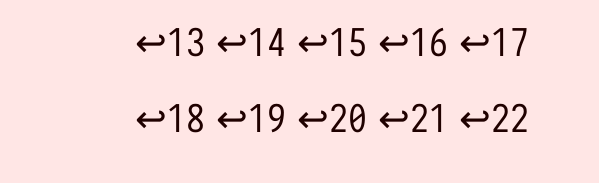↩13 ↩14 ↩15 ↩16 ↩17 ↩18 ↩19 ↩20 ↩21 ↩22